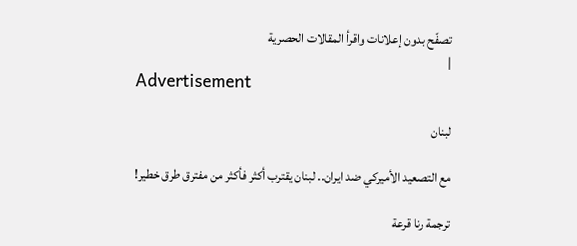تصفّح بدون إعلانات واقرأ المقالات الحصرية
|
Advertisement

لبنان

مع التصعيد الأميركي ضد ايران.. لبنان يقترب أكثر فأكثر من مفترق طرق خطير!

ترجمة رنا قرعة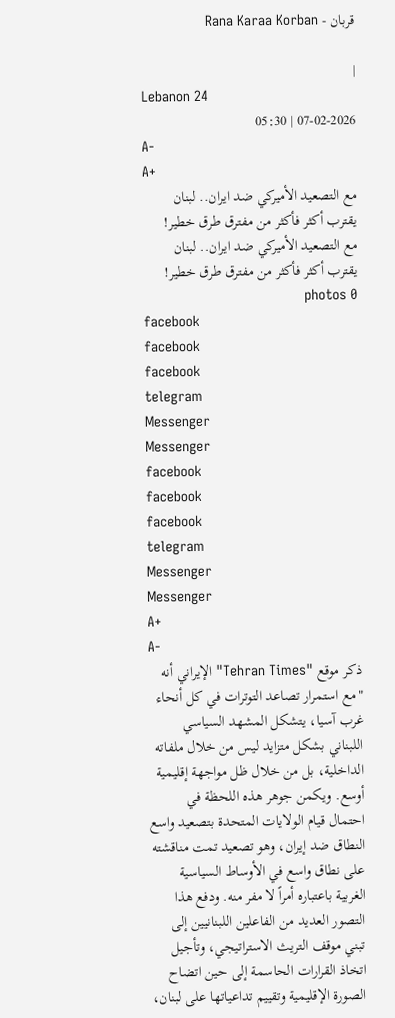قربان - Rana Karaa Korban

|
Lebanon 24
07-02-2026 | 05:30
A-
A+
مع التصعيد الأميركي ضد ايران.. لبنان يقترب أكثر فأكثر من مفترق طرق خطير!
مع التصعيد الأميركي ضد ايران.. لبنان يقترب أكثر فأكثر من مفترق طرق خطير! photos 0
facebook
facebook
facebook
telegram
Messenger
Messenger
facebook
facebook
facebook
telegram
Messenger
Messenger
A+
A-
ذكر موقع "Tehran Times" الإيراني أنه "مع استمرار تصاعد التوترات في كل أنحاء غرب آسيا، يتشكل المشهد السياسي اللبناني بشكل متزايد ليس من خلال ملفاته الداخلية، بل من خلال ظل مواجهة إقليمية أوسع. ويكمن جوهر هذه اللحظة في احتمال قيام الولايات المتحدة بتصعيد واسع النطاق ضد إيران، وهو تصعيد تمت مناقشته على نطاق واسع في الأوساط السياسية الغربية باعتباره أمراً لا مفر منه. ودفع هذا التصور العديد من الفاعلين اللبنانيين إلى تبني موقف التريث الاستراتيجي، وتأجيل اتخاذ القرارات الحاسمة إلى حين اتضاح الصورة الإقليمية وتقييم تداعياتها على لبنان،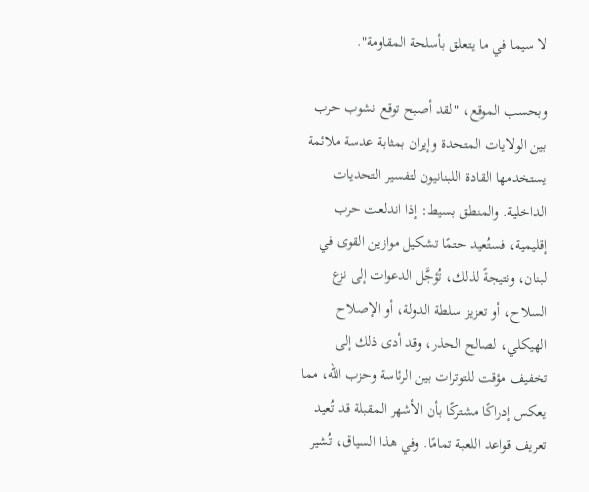لا سيما في ما يتعلق بأسلحة المقاومة".

وبحسب الموقع، "لقد أصبح توقع نشوب حرب بين الولايات المتحدة وإيران بمثابة عدسة ملائمة يستخدمها القادة اللبنانيون لتفسير التحديات الداخلية. والمنطق بسيط: إذا اندلعت حرب إقليمية، فستُعيد حتمًا تشكيل موازين القوى في لبنان، ونتيجةً لذلك، تُؤجَّل الدعوات إلى نزع السلاح، أو تعزيز سلطة الدولة، أو الإصلاح الهيكلي، لصالح الحذر، وقد أدى ذلك إلى تخفيف مؤقت للتوترات بين الرئاسة وحزب الله، مما يعكس إدراكًا مشتركًا بأن الأشهر المقبلة قد تُعيد تعريف قواعد اللعبة تمامًا. وفي هذا السياق، تُشير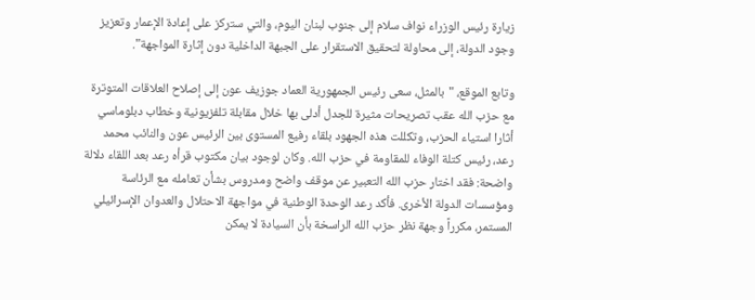زيارة رئيس الوزراء نواف سلام إلى جنوب لبنان اليوم، والتي ستركز على إعادة الإعمار وتعزيز وجود الدولة، إلى محاولة لتحقيق الاستقرار على الجبهة الداخلية دون إثارة المواجهة".

وتابع الموقع، "بالمثل، سعى رئيس الجمهورية العماد جوزيف عون إلى إصلاح العلاقات المتوترة مع حزب الله عقب تصريحات مثيرة للجدل أدلى بها خلال مقابلة تلفزيونية وخطاب دبلوماسي أثارا استياء الحزب، وتكللت هذه الجهود بلقاء رفيع المستوى بين الرئيس عون والنائب محمد رعد، رئيس كتلة الوفاء للمقاومة في حزب الله. وكان لوجود بيان مكتوب قرأه رعد بعد اللقاء دلالة واضحة: فقد اختار حزب الله التعبير عن موقف واضح ومدروس بشأن تعامله مع الرئاسة ومؤسسات الدولة الأخرى. فأكد رعد الوحدة الوطنية في مواجهة الاحتلال والعدوان الإسرائيلي المستمر، مكرراً وجهة نظر حزب الله الراسخة بأن السيادة لا يمكن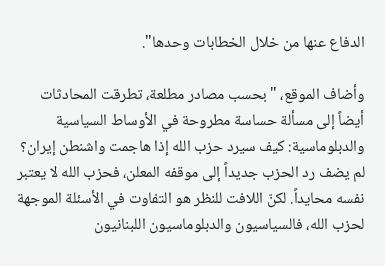الدفاع عنها من خلال الخطابات وحدها".

وأضاف الموقع، "بحسب مصادر مطلعة، تطرقت المحادثات أيضاً إلى مسألة حساسة مطروحة في الأوساط السياسية والدبلوماسية: كيف سيرد حزب الله إذا هاجمت واشنطن إيران؟ لم يضف رد الحزب جديداً إلى موقفه المعلن، فحزب الله لا يعتبر نفسه محايداً. لكنّ اللافت للنظر هو التفاوت في الأسئلة الموجهة لحزب الله، فالسياسيون والدبلوماسيون اللبنانيون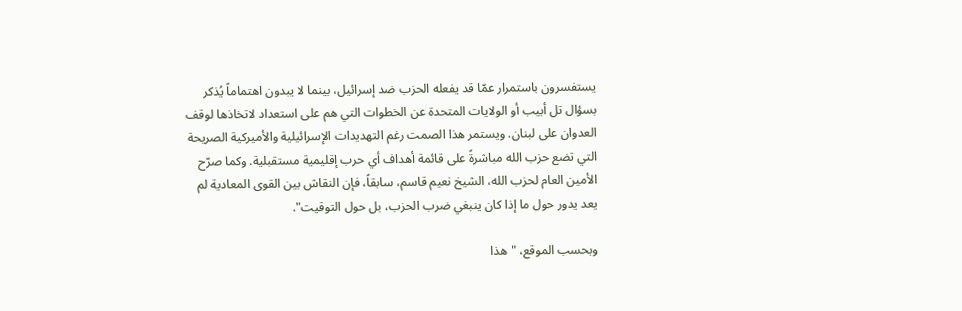يستفسرون باستمرار عمّا قد يفعله الحزب ضد إسرائيل، بينما لا يبدون اهتماماً يُذكر بسؤال تل أبيب أو الولايات المتحدة عن الخطوات التي هم على استعداد لاتخاذها لوقف العدوان على لبنان. ويستمر هذا الصمت رغم التهديدات الإسرائيلية والأميركية الصريحة التي تضع حزب الله مباشرةً على قائمة أهداف أي حرب إقليمية مستقبلية. وكما صرّح الأمين العام لحزب الله، الشيخ نعيم قاسم، سابقاً، فإن النقاش بين القوى المعادية لم يعد يدور حول ما إذا كان ينبغي ضرب الحزب، بل حول التوقيت".

وبحسب الموقع، "هذا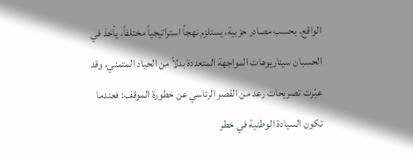الواقع، بحسب مصادر حزبية، يستلزم نهجاً استراتيجياً مختلفاً، يأخذ في الحسبان سيناريوهات المواجهة المتعددة بدلاً من الحياد المتمني، وقد عبّرت تصريحات رعد من القصر الرئاسي عن خطورة الموقف: فعندما تكون السيادة الوطنية في خطر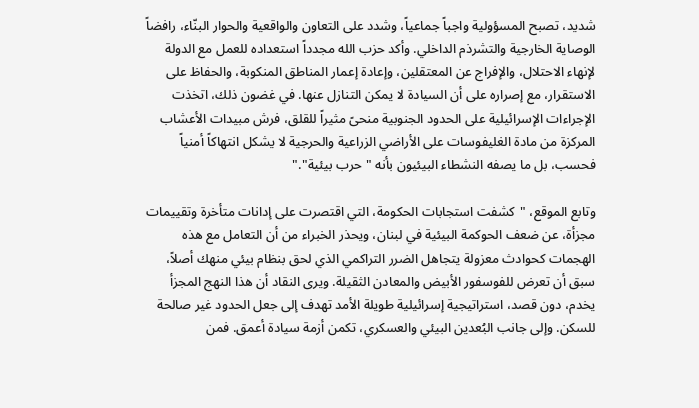شديد، تصبح المسؤولية واجباً جماعياً، وشدد على التعاون والواقعية والحوار البنّاء، رافضاً الوصاية الخارجية والتشرذم الداخلي. وأكد حزب الله مجدداً استعداده للعمل مع الدولة لإنهاء الاحتلال، والإفراج عن المعتقلين، وإعادة إعمار المناطق المنكوبة، والحفاظ على الاستقرار، مع إصراره على أن السيادة لا يمكن التنازل عنها. في غضون ذلك، اتخذت الإجراءات الإسرائيلية على الحدود الجنوبية منحىً مثيراً للقلق، فرش مبيدات الأعشاب المركزة من مادة الغليفوسات على الأراضي الزراعية والحرجية لا يشكل انتهاكاً أمنياً فحسب، بل ما يصفه النشطاء البيئيون بأنه "حرب بيئية"."

وتابع الموقع، "كشفت استجابات الحكومة، التي اقتصرت على إدانات متأخرة وتقييمات مجزأة، عن ضعف الحوكمة البيئية في لبنان، ويحذر الخبراء من أن التعامل مع هذه الهجمات كحوادث معزولة يتجاهل الضرر التراكمي الذي لحق بنظام بيئي منهك أصلاً، سبق أن تعرض للفوسفور الأبيض والمعادن الثقيلة. ويرى النقاد أن هذا النهج المجزأ يخدم، دون قصد، استراتيجية إسرائيلية طويلة الأمد تهدف إلى جعل الحدود غير صالحة للسكن. وإلى جانب البُعدين البيئي والعسكري، تكمن أزمة سيادة أعمق. فمن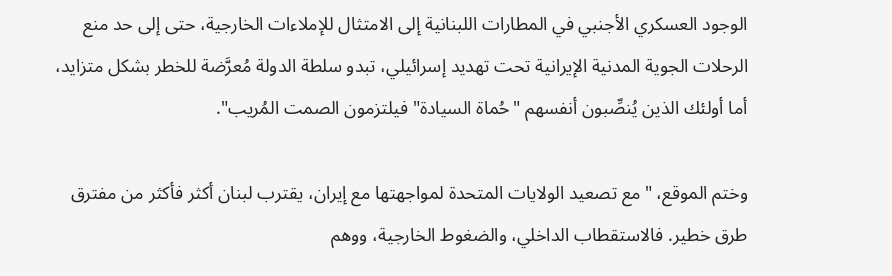الوجود العسكري الأجنبي في المطارات اللبنانية إلى الامتثال للإملاءات الخارجية، حتى إلى حد منع الرحلات الجوية المدنية الإيرانية تحت تهديد إسرائيلي، تبدو سلطة الدولة مُعرَّضة للخطر بشكل متزايد، أما أولئك الذين يُنصِّبون أنفسهم "حُماة السيادة" فيلتزمون الصمت المُريب".

وختم الموقع، "مع تصعيد الولايات المتحدة لمواجهتها مع إيران، يقترب لبنان أكثر فأكثر من مفترق طرق خطير. فالاستقطاب الداخلي، والضغوط الخارجية، ووهم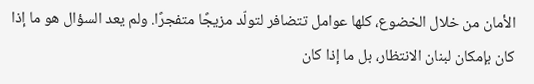الأمان من خلال الخضوع، كلها عوامل تتضافر لتولّد مزيجًا متفجرًا. ولم يعد السؤال هو ما إذا كان بإمكان لبنان الانتظار، بل ما إذا كان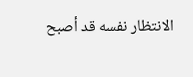الانتظار نفسه قد أصبح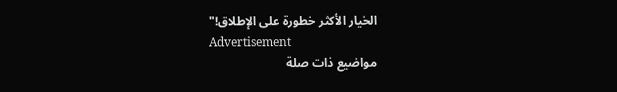الخيار الأكثر خطورة على الإطلاق!"
Advertisement
مواضيع ذات صلة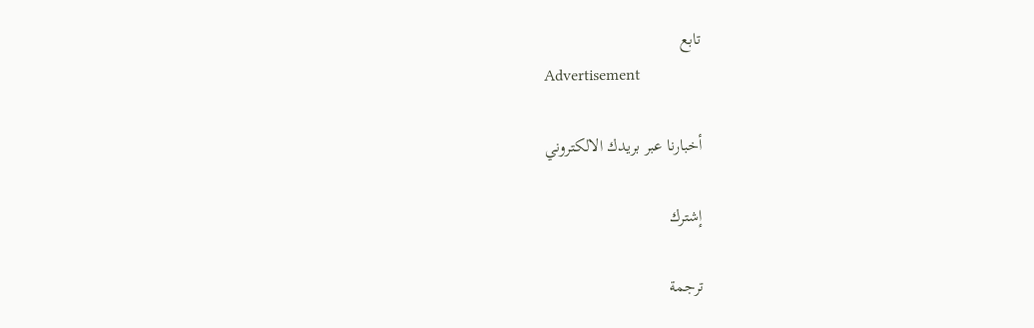تابع
Advertisement

أخبارنا عبر بريدك الالكتروني

إشترك

ترجمة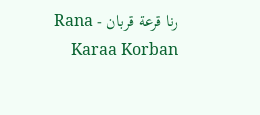رنا قرعة قربان - Rana Karaa Korban